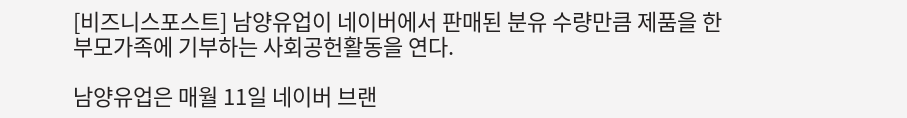[비즈니스포스트] 남양유업이 네이버에서 판매된 분유 수량만큼 제품을 한부모가족에 기부하는 사회공헌활동을 연다.

남양유업은 매월 11일 네이버 브랜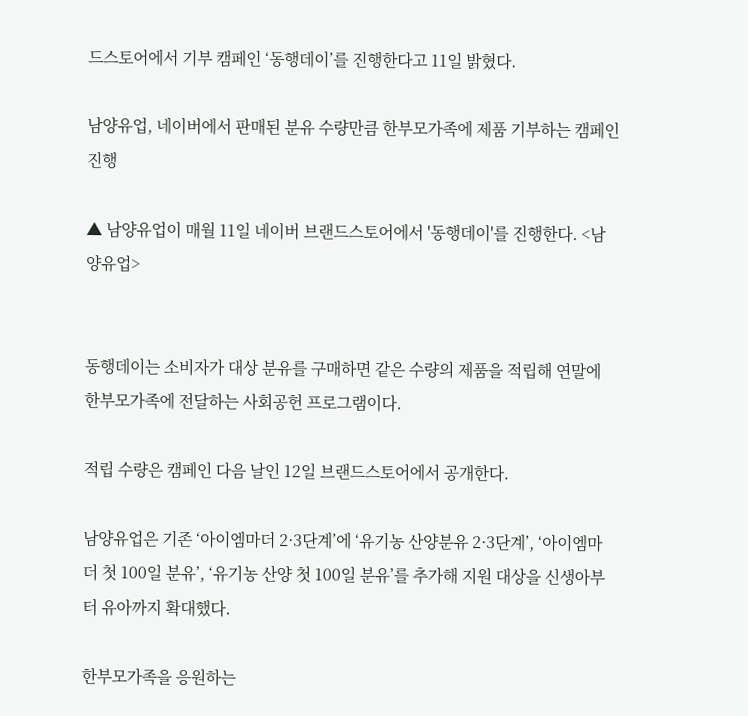드스토어에서 기부 캠페인 ‘동행데이’를 진행한다고 11일 밝혔다.

남양유업, 네이버에서 판매된 분유 수량만큼 한부모가족에 제품 기부하는 캠페인 진행

▲ 남양유업이 매월 11일 네이버 브랜드스토어에서 '동행데이'를 진행한다. <남양유업>


동행데이는 소비자가 대상 분유를 구매하면 같은 수량의 제품을 적립해 연말에 한부모가족에 전달하는 사회공헌 프로그램이다.

적립 수량은 캠페인 다음 날인 12일 브랜드스토어에서 공개한다.

남양유업은 기존 ‘아이엠마더 2·3단계’에 ‘유기농 산양분유 2·3단계’, ‘아이엠마더 첫 100일 분유’, ‘유기농 산양 첫 100일 분유’를 추가해 지원 대상을 신생아부터 유아까지 확대했다.

한부모가족을 응원하는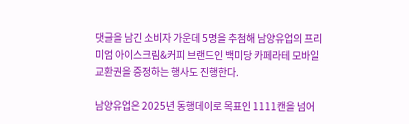댓글을 남긴 소비자 가운데 5명을 추첨해 남양유업의 프리미엄 아이스크림&커피 브랜드인 백미당 카페라테 모바일 교환권을 증정하는 행사도 진행한다.

남양유업은 2025년 동행데이로 목표인 1111캔을 넘어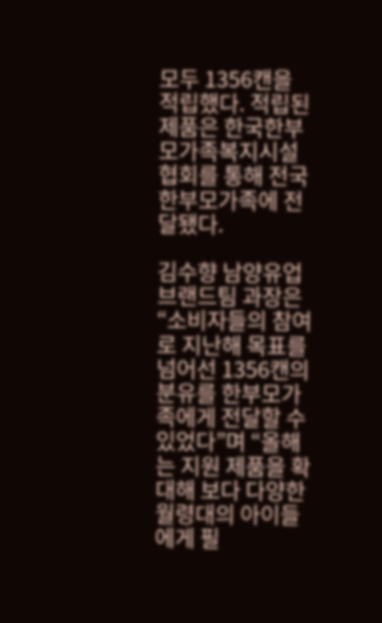모두 1356캔을 적립했다. 적립된 제품은 한국한부모가족복지시설협회를 통해 전국 한부모가족에 전달됐다.

김수향 남양유업 브랜드팀 과장은 “소비자들의 참여로 지난해 목표를 넘어선 1356캔의 분유를 한부모가족에게 전달할 수 있었다”며 “올해는 지원 제품을 확대해 보다 다양한 월령대의 아이들에게 필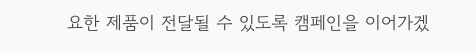요한 제품이 전달될 수 있도록 캠페인을 이어가겠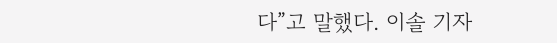다”고 말했다. 이솔 기자